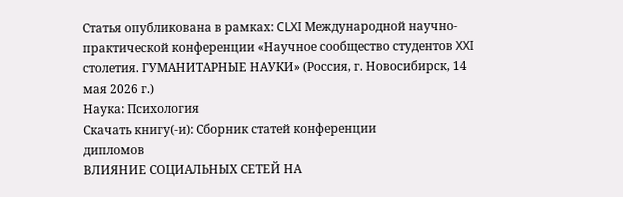Статья опубликована в рамках: CLXI Международной научно-практической конференции «Научное сообщество студентов XXI столетия. ГУМАНИТАРНЫЕ НАУКИ» (Россия, г. Новосибирск, 14 мая 2026 г.)
Наука: Психология
Скачать книгу(-и): Сборник статей конференции
дипломов
ВЛИЯНИЕ СОЦИАЛЬНЫХ СЕТЕЙ НА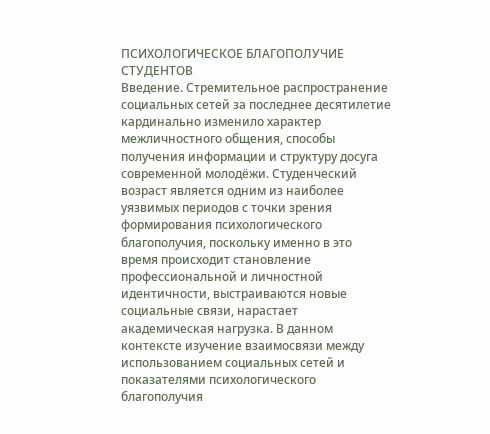ПСИХОЛОГИЧЕСКОЕ БЛАГОПОЛУЧИЕ СТУДЕНТОВ
Введение. Стремительное распространение социальных сетей за последнее десятилетие кардинально изменило характер межличностного общения, способы получения информации и структуру досуга современной молодёжи. Студенческий возраст является одним из наиболее уязвимых периодов с точки зрения формирования психологического благополучия, поскольку именно в это время происходит становление профессиональной и личностной идентичности, выстраиваются новые социальные связи, нарастает академическая нагрузка. В данном контексте изучение взаимосвязи между использованием социальных сетей и показателями психологического благополучия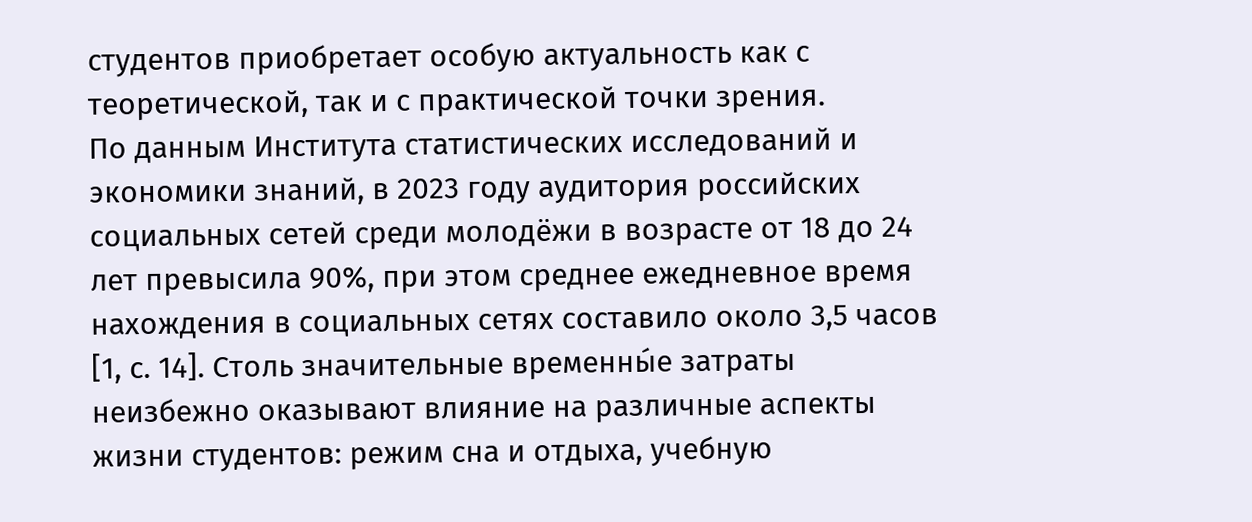студентов приобретает особую актуальность как с теоретической, так и с практической точки зрения.
По данным Института статистических исследований и экономики знаний, в 2023 году аудитория российских социальных сетей среди молодёжи в возрасте от 18 до 24 лет превысила 90%, при этом среднее ежедневное время нахождения в социальных сетях составило около 3,5 часов [1, с. 14]. Столь значительные временны́е затраты неизбежно оказывают влияние на различные аспекты жизни студентов: режим сна и отдыха, учебную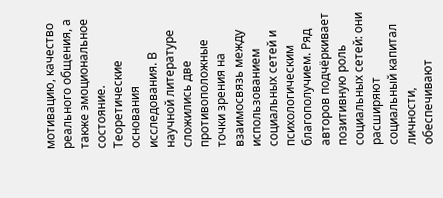мотивацию, качество реального общения, а также эмоциональное состояние.
Теоретические основания исследования. В научной литературе сложились две противоположные точки зрения на взаимосвязь между использованием социальных сетей и психологическим благополучием. Ряд авторов подчёркивает позитивную роль социальных сетей: они расширяют социальный капитал личности, обеспечивают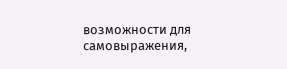возможности для самовыражения,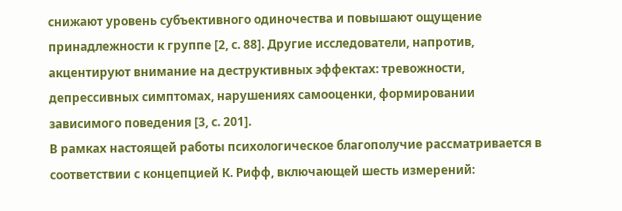снижают уровень субъективного одиночества и повышают ощущение принадлежности к группе [2, с. 88]. Другие исследователи, напротив, акцентируют внимание на деструктивных эффектах: тревожности, депрессивных симптомах, нарушениях самооценки, формировании зависимого поведения [3, с. 201].
В рамках настоящей работы психологическое благополучие рассматривается в соответствии с концепцией К. Рифф, включающей шесть измерений: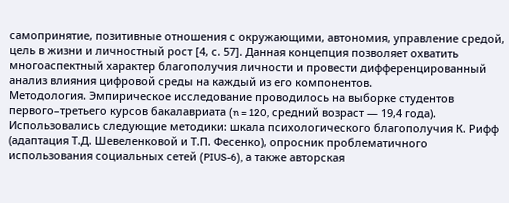самопринятие, позитивные отношения с окружающими, автономия, управление средой, цель в жизни и личностный рост [4, с. 57]. Данная концепция позволяет охватить многоаспектный характер благополучия личности и провести дифференцированный анализ влияния цифровой среды на каждый из его компонентов.
Методология. Эмпирическое исследование проводилось на выборке студентов первого–третьего курсов бакалавриата (n = 120, средний возраст — 19,4 года). Использовались следующие методики: шкала психологического благополучия К. Рифф (адаптация Т.Д. Шевеленковой и Т.П. Фесенко), опросник проблематичного использования социальных сетей (PIUS-6), а также авторская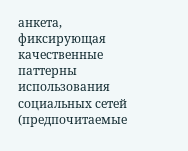анкета, фиксирующая качественные паттерны использования социальных сетей (предпочитаемые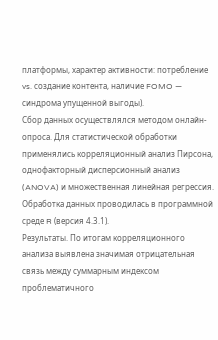платформы, характер активности: потребление vs. создание контента, наличие FOMO — синдрома упущенной выгоды).
Сбор данных осуществлялся методом онлайн-опроса. Для статистической обработки применялись корреляционный анализ Пирсона, однофакторный дисперсионный анализ (ANOVA) и множественная линейная регрессия. Обработка данных проводилась в программной среде R (версия 4.3.1).
Результаты. По итогам корреляционного анализа выявлена значимая отрицательная связь между суммарным индексом проблематичного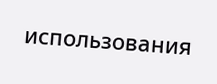использования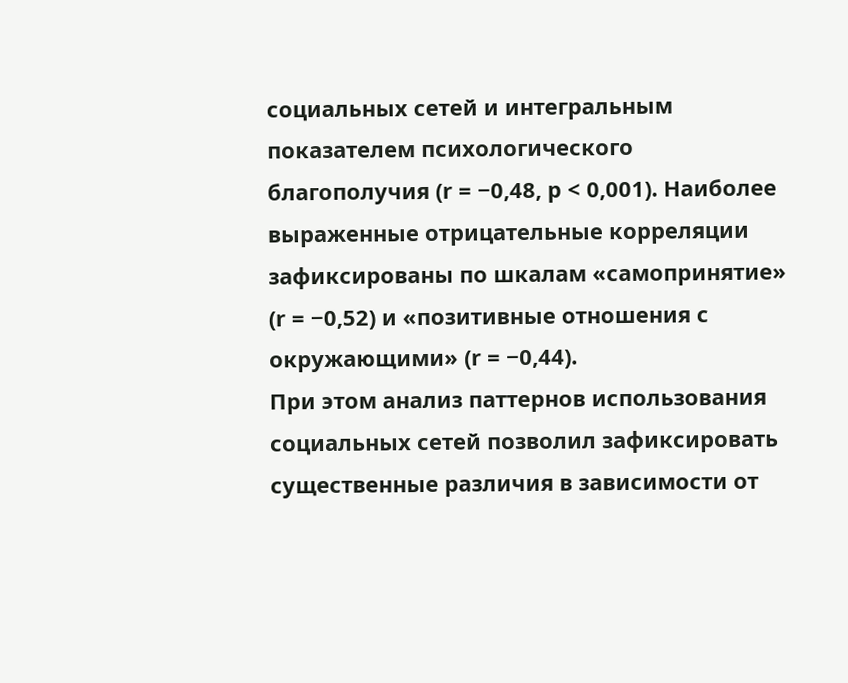социальных сетей и интегральным показателем психологического благополучия (r = −0,48, p < 0,001). Наиболее выраженные отрицательные корреляции зафиксированы по шкалам «самопринятие» (r = −0,52) и «позитивные отношения с окружающими» (r = −0,44).
При этом анализ паттернов использования социальных сетей позволил зафиксировать существенные различия в зависимости от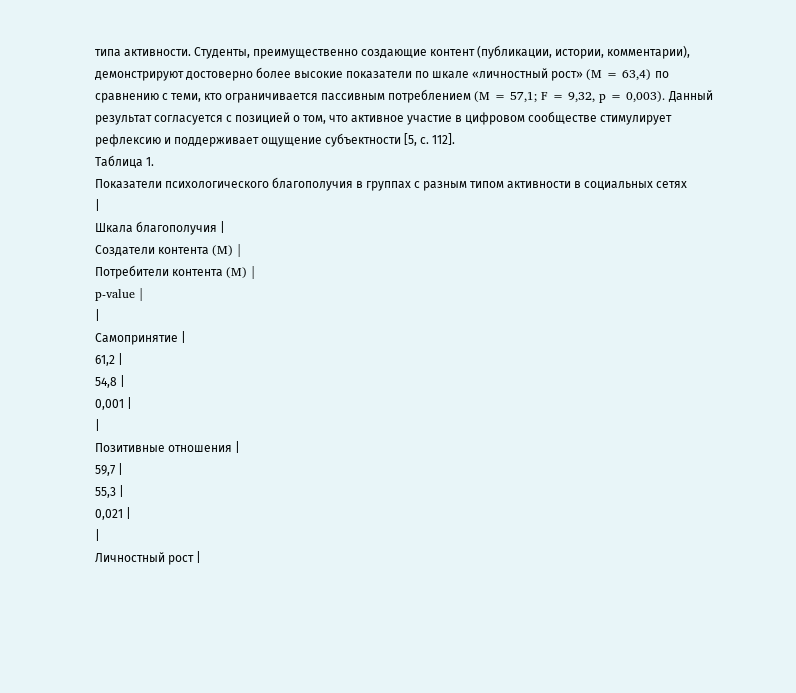типа активности. Студенты, преимущественно создающие контент (публикации, истории, комментарии), демонстрируют достоверно более высокие показатели по шкале «личностный рост» (M = 63,4) по сравнению с теми, кто ограничивается пассивным потреблением (M = 57,1; F = 9,32, p = 0,003). Данный результат согласуется с позицией о том, что активное участие в цифровом сообществе стимулирует рефлексию и поддерживает ощущение субъектности [5, с. 112].
Таблица 1.
Показатели психологического благополучия в группах с разным типом активности в социальных сетях
|
Шкала благополучия |
Создатели контента (M) |
Потребители контента (M) |
p-value |
|
Самопринятие |
61,2 |
54,8 |
0,001 |
|
Позитивные отношения |
59,7 |
55,3 |
0,021 |
|
Личностный рост |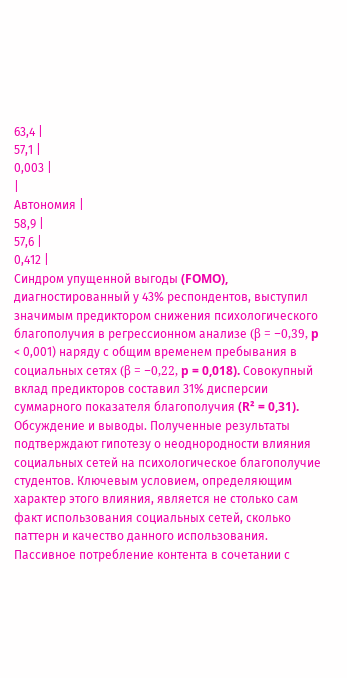63,4 |
57,1 |
0,003 |
|
Автономия |
58,9 |
57,6 |
0,412 |
Синдром упущенной выгоды (FOMO), диагностированный у 43% респондентов, выступил значимым предиктором снижения психологического благополучия в регрессионном анализе (β = −0,39, p < 0,001) наряду с общим временем пребывания в социальных сетях (β = −0,22, p = 0,018). Совокупный вклад предикторов составил 31% дисперсии суммарного показателя благополучия (R² = 0,31).
Обсуждение и выводы. Полученные результаты подтверждают гипотезу о неоднородности влияния социальных сетей на психологическое благополучие студентов. Ключевым условием, определяющим характер этого влияния, является не столько сам факт использования социальных сетей, сколько паттерн и качество данного использования. Пассивное потребление контента в сочетании с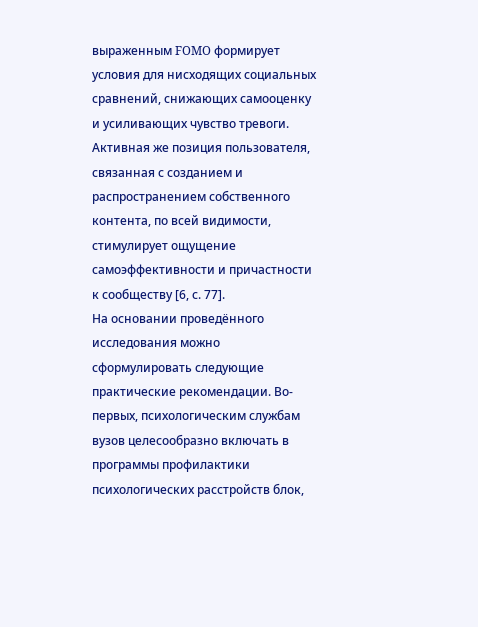выраженным FOMO формирует условия для нисходящих социальных сравнений, снижающих самооценку и усиливающих чувство тревоги. Активная же позиция пользователя, связанная с созданием и распространением собственного контента, по всей видимости, стимулирует ощущение самоэффективности и причастности к сообществу [6, с. 77].
На основании проведённого исследования можно сформулировать следующие практические рекомендации. Во-первых, психологическим службам вузов целесообразно включать в программы профилактики психологических расстройств блок,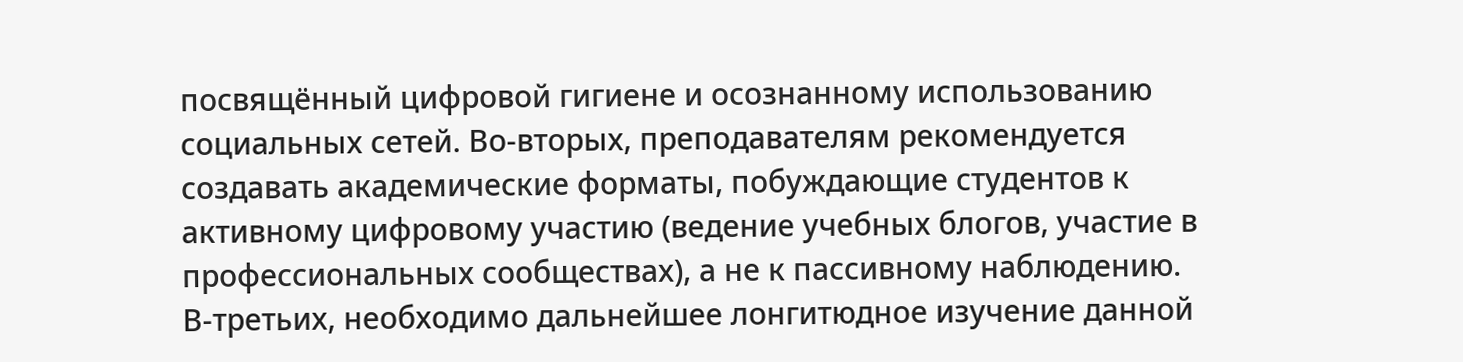посвящённый цифровой гигиене и осознанному использованию социальных сетей. Во-вторых, преподавателям рекомендуется создавать академические форматы, побуждающие студентов к активному цифровому участию (ведение учебных блогов, участие в профессиональных сообществах), а не к пассивному наблюдению. В-третьих, необходимо дальнейшее лонгитюдное изучение данной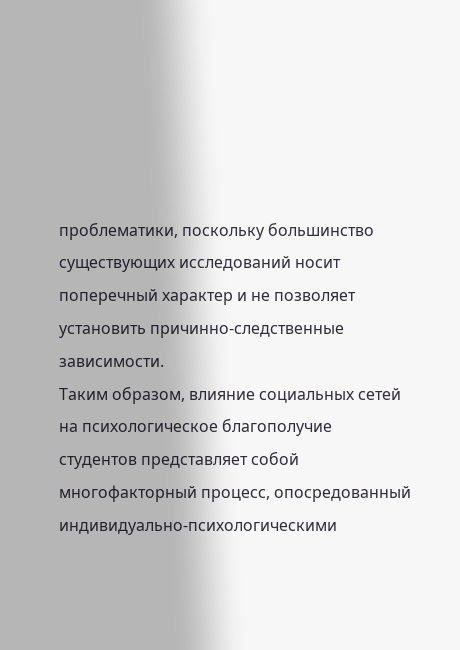проблематики, поскольку большинство существующих исследований носит поперечный характер и не позволяет установить причинно-следственные зависимости.
Таким образом, влияние социальных сетей на психологическое благополучие студентов представляет собой многофакторный процесс, опосредованный индивидуально-психологическими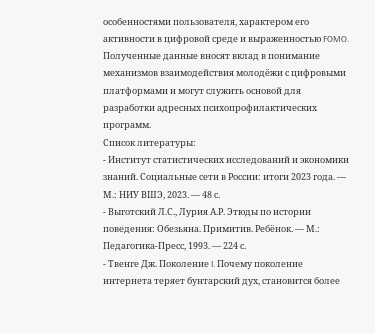особенностями пользователя, характером его активности в цифровой среде и выраженностью FOMO. Полученные данные вносят вклад в понимание механизмов взаимодействия молодёжи с цифровыми платформами и могут служить основой для разработки адресных психопрофилактических программ.
Список литературы:
- Институт статистических исследований и экономики знаний. Социальные сети в России: итоги 2023 года. — М.: НИУ ВШЭ, 2023. — 48 с.
- Выготский Л.С., Лурия А.Р. Этюды по истории поведения: Обезьяна. Примитив. Ребёнок. — М.: Педагогика-Пресс, 1993. — 224 с.
- Твенге Дж. Поколение I. Почему поколение интернета теряет бунтарский дух, становится более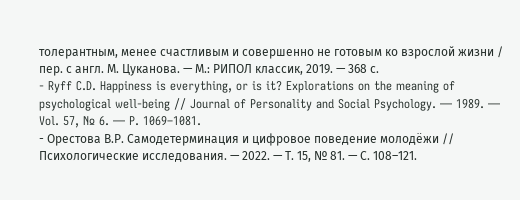толерантным, менее счастливым и совершенно не готовым ко взрослой жизни / пер. с англ. М. Цуканова. — М.: РИПОЛ классик, 2019. — 368 с.
- Ryff C.D. Happiness is everything, or is it? Explorations on the meaning of psychological well-being // Journal of Personality and Social Psychology. — 1989. — Vol. 57, № 6. — P. 1069–1081.
- Орестова В.Р. Самодетерминация и цифровое поведение молодёжи // Психологические исследования. — 2022. — Т. 15, № 81. — С. 108–121.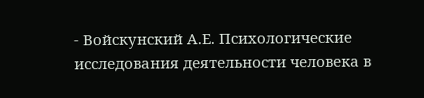- Войскунский А.Е. Психологические исследования деятельности человека в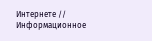Интернете // Информационное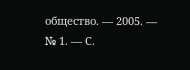общество. — 2005. — № 1. — С.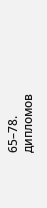65–78.
дипломов